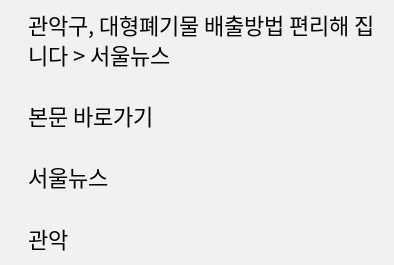관악구, 대형폐기물 배출방법 편리해 집니다 > 서울뉴스

본문 바로가기

서울뉴스

관악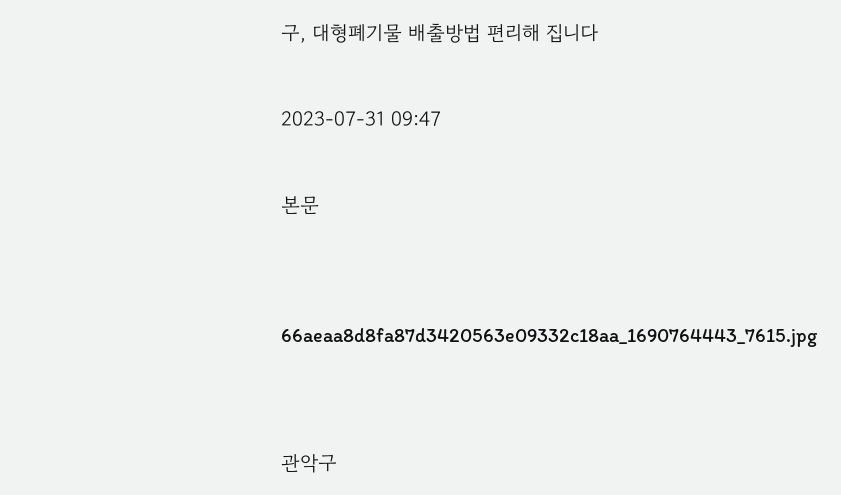구, 대형폐기물 배출방법 편리해 집니다

2023-07-31 09:47

본문


66aeaa8d8fa87d3420563e09332c18aa_1690764443_7615.jpg


관악구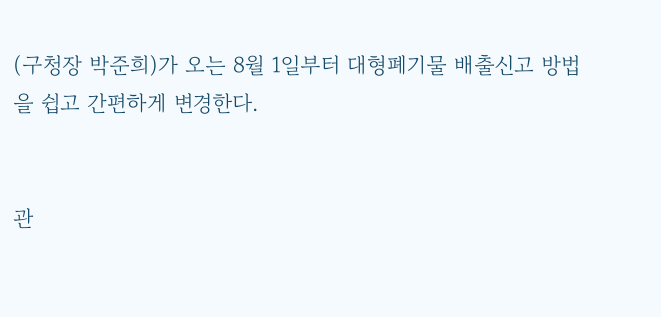(구청장 박준희)가 오는 8월 1일부터 대형폐기물 배출신고 방법을 쉽고 간편하게 변경한다.


관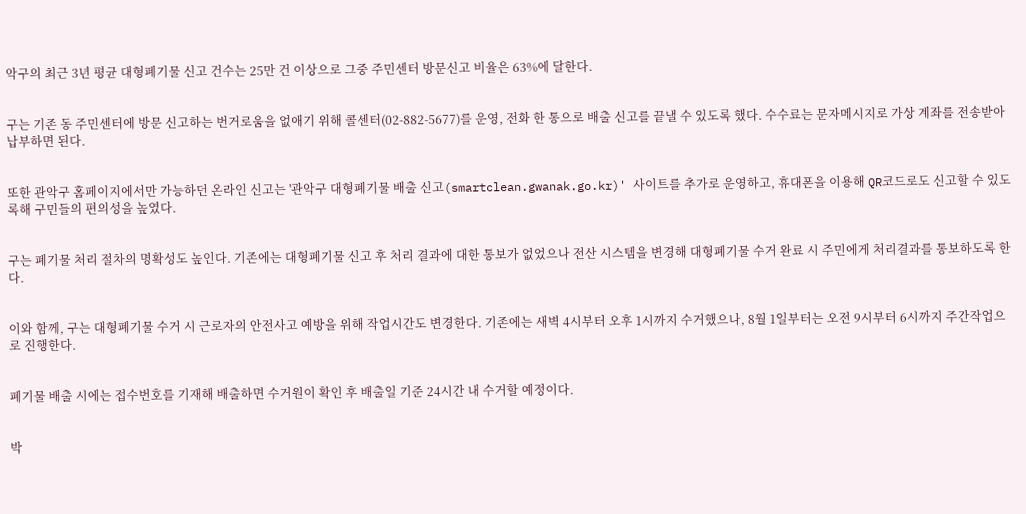악구의 최근 3년 평균 대형폐기물 신고 건수는 25만 건 이상으로 그중 주민센터 방문신고 비율은 63%에 달한다.


구는 기존 동 주민센터에 방문 신고하는 번거로움을 없애기 위해 콜센터(02-882-5677)를 운영, 전화 한 통으로 배출 신고를 끝낼 수 있도록 했다. 수수료는 문자메시지로 가상 계좌를 전송받아 납부하면 된다.


또한 관악구 홈페이지에서만 가능하던 온라인 신고는 '관악구 대형폐기물 배출 신고(smartclean.gwanak.go.kr)' 사이트를 추가로 운영하고, 휴대폰을 이용해 QR코드로도 신고할 수 있도록해 구민들의 편의성을 높였다.


구는 폐기물 처리 절차의 명확성도 높인다. 기존에는 대형폐기물 신고 후 처리 결과에 대한 통보가 없었으나 전산 시스템을 변경해 대형폐기물 수거 완료 시 주민에게 처리결과를 통보하도록 한다.


이와 함께, 구는 대형폐기물 수거 시 근로자의 안전사고 예방을 위해 작업시간도 변경한다. 기존에는 새벽 4시부터 오후 1시까지 수거했으나, 8월 1일부터는 오전 9시부터 6시까지 주간작업으로 진행한다.


폐기물 배출 시에는 접수번호를 기재해 배출하면 수거원이 확인 후 배출일 기준 24시간 내 수거할 예정이다.


박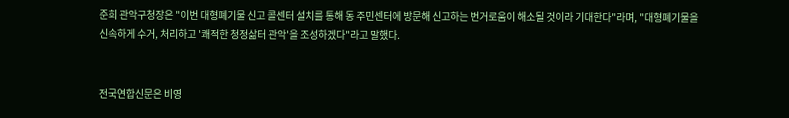준희 관악구청장은 "이번 대형폐기물 신고 콜센터 설치를 통해 동 주민센터에 방문해 신고하는 번거로움이 해소될 것이라 기대한다"라며, "대형폐기물을 신속하게 수거, 처리하고 '쾌적한 청정삶터 관악'을 조성하겠다"라고 말했다.


전국연합신문은 비영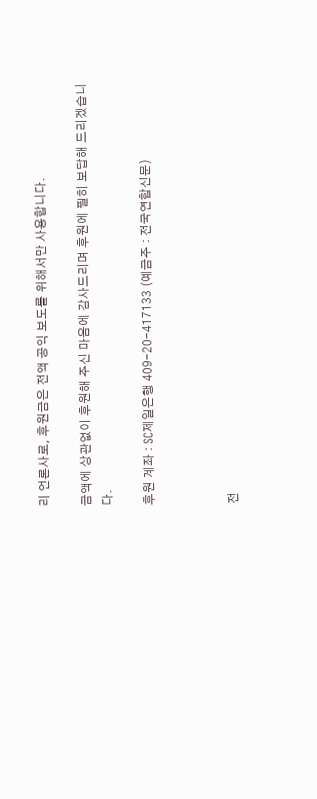리 언론사로, 후원금은 전액 공익 보도를 위해서만 사용합니다.

금액에 상관없이 후원해 주신 마음에 감사드리며 후원에 필히 보답해 드리겠습니다.

후원 계좌 : SC제일은행 409-20-417133 (예금주 : 전국연합신문)



전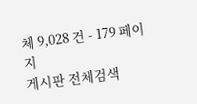체 9,028 건 - 179 페이지
게시판 전체검색